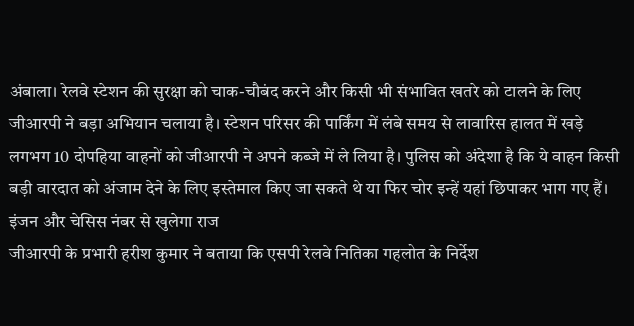अंबाला। रेलवे स्टेशन की सुरक्षा को चाक-चौबंद करने और किसी भी संभावित खतरे को टालने के लिए जीआरपी ने बड़ा अभियान चलाया है। स्टेशन परिसर की पार्किंग में लंबे समय से लावारिस हालत में खड़े लगभग 10 दोपहिया वाहनों को जीआरपी ने अपने कब्जे में ले लिया है। पुलिस को अंदेशा है कि ये वाहन किसी बड़ी वारदात को अंजाम देने के लिए इस्तेमाल किए जा सकते थे या फिर चोर इन्हें यहां छिपाकर भाग गए हैं।
इंजन और चेसिस नंबर से खुलेगा राज
जीआरपी के प्रभारी हरीश कुमार ने बताया कि एसपी रेलवे नितिका गहलोत के निर्देश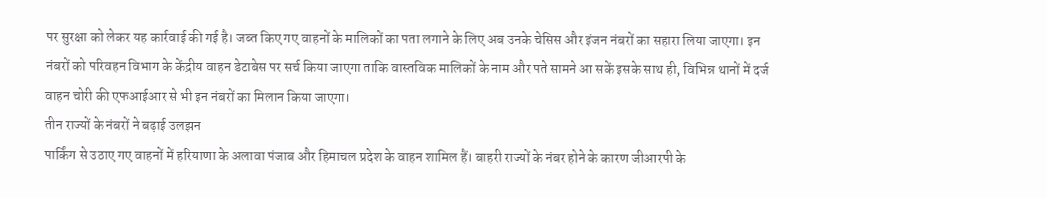पर सुरक्षा को लेकर यह कार्रवाई की गई है। जब्त किए गए वाहनों के मालिकों का पता लगाने के लिए अब उनके चेसिस और इंजन नंबरों का सहारा लिया जाएगा। इन नंबरों को परिवहन विभाग के केंद्रीय वाहन डेटाबेस पर सर्च किया जाएगा ताकि वास्तविक मालिकों के नाम और पते सामने आ सकें इसके साथ ही, विभिन्न थानों में दर्ज वाहन चोरी की एफआईआर से भी इन नंबरों का मिलान किया जाएगा।
तीन राज्यों के नंबरों ने बढ़ाई उलझन
पार्किंग से उठाए गए वाहनों में हरियाणा के अलावा पंजाब और हिमाचल प्रदेश के वाहन शामिल हैं। बाहरी राज्यों के नंबर होने के कारण जीआरपी के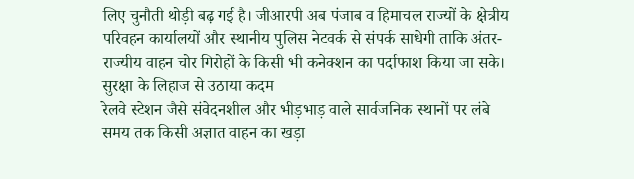लिए चुनौती थोड़ी बढ़ गई है। जीआरपी अब पंजाब व हिमाचल राज्यों के क्षेत्रीय परिवहन कार्यालयों और स्थानीय पुलिस नेटवर्क से संपर्क साधेगी ताकि अंतर-राज्यीय वाहन चोर गिरोहों के किसी भी कनेक्शन का पर्दाफाश किया जा सके।
सुरक्षा के लिहाज से उठाया कदम
रेलवे स्टेशन जैसे संवेदनशील और भीड़भाड़ वाले सार्वजनिक स्थानों पर लंबे समय तक किसी अज्ञात वाहन का खड़ा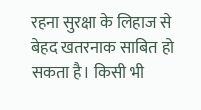रहना सुरक्षा के लिहाज से बेहद खतरनाक साबित हो सकता है। किसी भी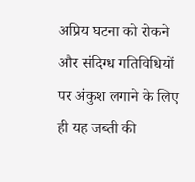अप्रिय घटना को रोकने और संदिग्ध गतिविधियों पर अंकुश लगाने के लिए ही यह जब्ती की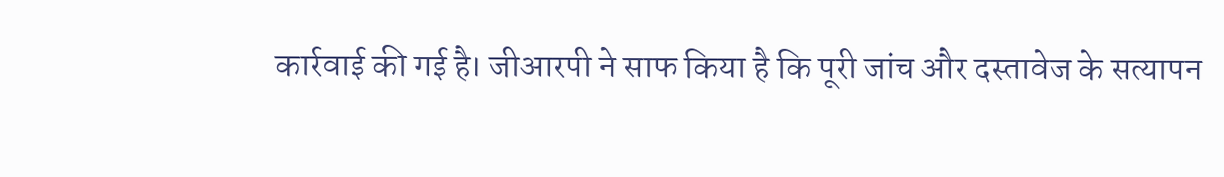कार्रवाई की गई है। जीआरपी ने साफ किया है कि पूरी जांच और दस्तावेज के सत्यापन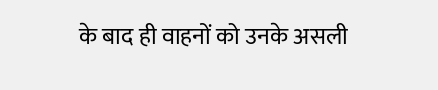के बाद ही वाहनों को उनके असली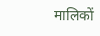मालिकों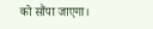को सौंपा जाएगा।